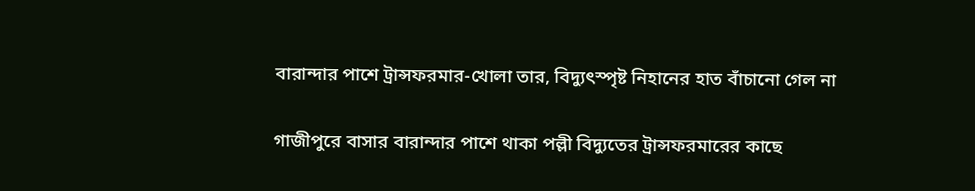বারান্দার পাশে ট্রান্সফরমার-খোলা তার, বিদ্যুৎস্পৃষ্ট নিহানের হাত বাঁচানো গেল না

গাজীপুরে বাসার বারান্দার পাশে থাকা পল্লী বিদ্যুতের ট্রান্সফরমারের কাছে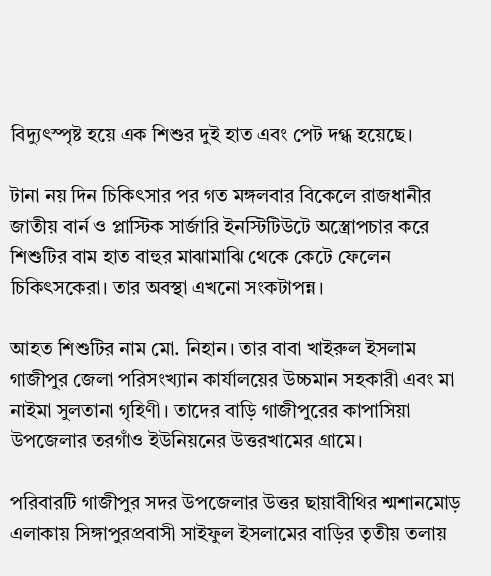বিদ্যুৎস্পৃষ্ট হয়ে এক শিশুর দুই হাত এবং পেট দগ্ধ হয়েছে।

টানা নয় দিন চিকিৎসার পর গত মঙ্গলবার বিকেলে রাজধানীর জাতীয় বার্ন ও প্লাস্টিক সার্জারি ইনস্টিটিউটে অস্ত্রোপচার করে শিশুটির বাম হাত বাহুর মাঝামাঝি থেকে কেটে ফেলেন চিকিৎসকেরা। তার অবস্থা এখনো সংকটাপন্ন।

আহত শিশুটির নাম মো. নিহান। তার বাবা খাইরুল ইসলাম গাজীপুর জেলা পরিসংখ্যান কার্যালয়ের উচ্চমান সহকারী এবং মা নাইমা সুলতানা গৃহিণী। তাদের বাড়ি গাজীপুরের কাপাসিয়া উপজেলার তরগাঁও ইউনিয়নের উত্তরখামের গ্রামে।

পরিবারটি গাজীপুর সদর উপজেলার উত্তর ছায়াবীথির শ্মশানমোড় এলাকায় সিঙ্গাপুরপ্রবাসী সাইফুল ইসলামের বাড়ির তৃতীয় তলায়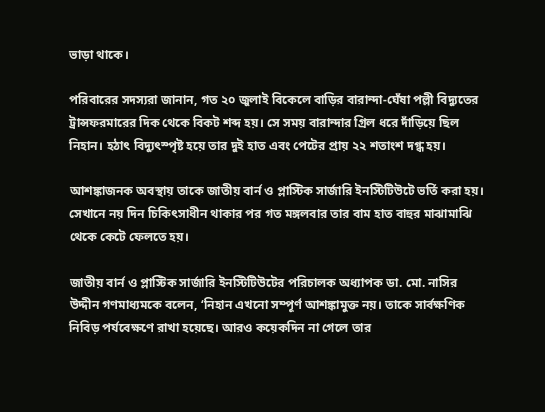ভাড়া থাকে।

পরিবারের সদস্যরা জানান, গত ২০ জুলাই বিকেলে বাড়ির বারান্দা-ঘেঁষা পল্লী বিদ্যুতের ট্রান্সফরমারের দিক থেকে বিকট শব্দ হয়। সে সময় বারান্দার গ্রিল ধরে দাঁড়িয়ে ছিল নিহান। হঠাৎ বিদ্যুৎস্পৃষ্ট হয়ে তার দুই হাত এবং পেটের প্রায় ২২ শতাংশ দগ্ধ হয়।

আশঙ্কাজনক অবস্থায় তাকে জাতীয় বার্ন ও প্লাস্টিক সার্জারি ইনস্টিটিউটে ভর্তি করা হয়। সেখানে নয় দিন চিকিৎসাধীন থাকার পর গত মঙ্গলবার তার বাম হাত বাহুর মাঝামাঝি থেকে কেটে ফেলতে হয়।

জাতীয় বার্ন ও প্লাস্টিক সার্জারি ইনস্টিটিউটের পরিচালক অধ্যাপক ডা. মো. নাসির উদ্দীন গণমাধ্যমকে বলেন, ‘নিহান এখনো সম্পূর্ণ আশঙ্কামুক্ত নয়। তাকে সার্বক্ষণিক নিবিড় পর্যবেক্ষণে রাখা হয়েছে। আরও কয়েকদিন না গেলে তার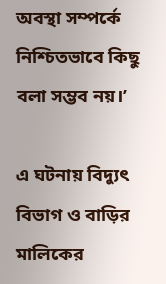অবস্থা সম্পর্কে নিশ্চিতভাবে কিছু বলা সম্ভব নয়।’

এ ঘটনায় বিদ্যুৎ বিভাগ ও বাড়ির মালিকের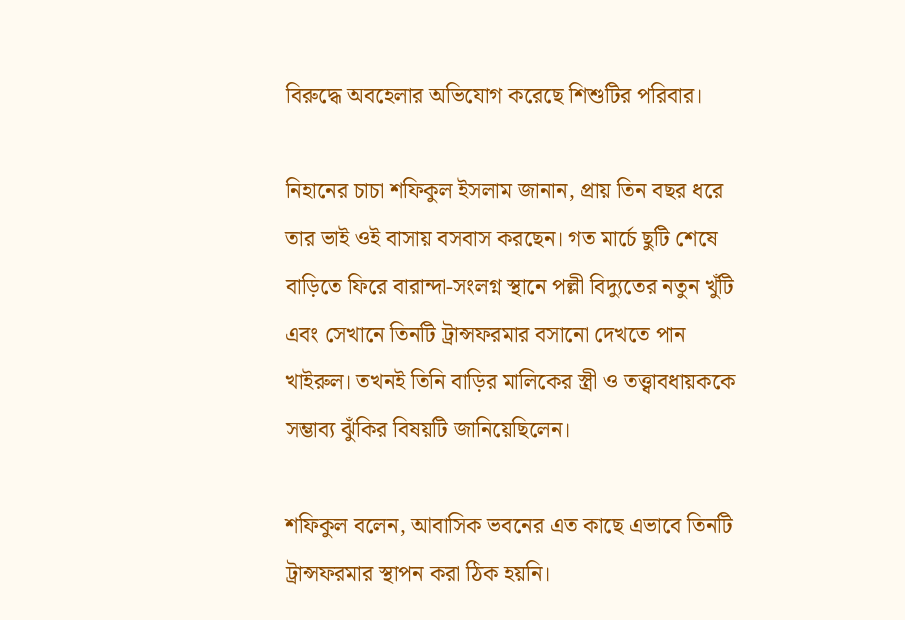বিরুদ্ধে অবহেলার অভিযোগ করেছে শিশুটির পরিবার।

নিহানের চাচা শফিকুল ইসলাম জানান, প্রায় তিন বছর ধরে তার ভাই ওই বাসায় বসবাস করছেন। গত মার্চে ছুটি শেষে বাড়িতে ফিরে বারান্দা-সংলগ্ন স্থানে পল্লী বিদ্যুতের নতুন খুঁটি এবং সেখানে তিনটি ট্রান্সফরমার বসানো দেখতে পান খাইরুল। তখনই তিনি বাড়ির মালিকের স্ত্রী ও তত্ত্বাবধায়ককে সম্ভাব্য ঝুঁকির বিষয়টি জানিয়েছিলেন।

শফিকুল বলেন, আবাসিক ভবনের এত কাছে এভাবে তিনটি ট্রান্সফরমার স্থাপন করা ঠিক হয়নি।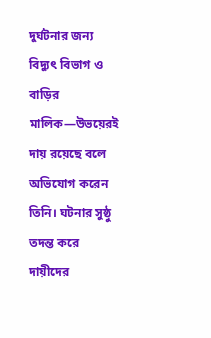দুর্ঘটনার জন্য বিদ্যুৎ বিভাগ ও বাড়ির মালিক—উভয়েরই দায় রয়েছে বলে অভিযোগ করেন তিনি। ঘটনার সুষ্ঠু তদন্ত করে দায়ীদের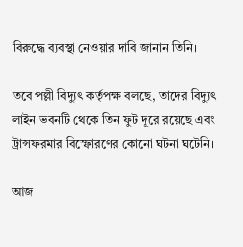বিরুদ্ধে ব্যবস্থা নেওয়ার দাবি জানান তিনি।

তবে পল্লী বিদ্যুৎ কর্তৃপক্ষ বলছে, তাদের বিদ্যুৎ লাইন ভবনটি থেকে তিন ফুট দূরে রয়েছে এবং ট্রান্সফরমার বিস্ফোরণের কোনো ঘটনা ঘটেনি।

আজ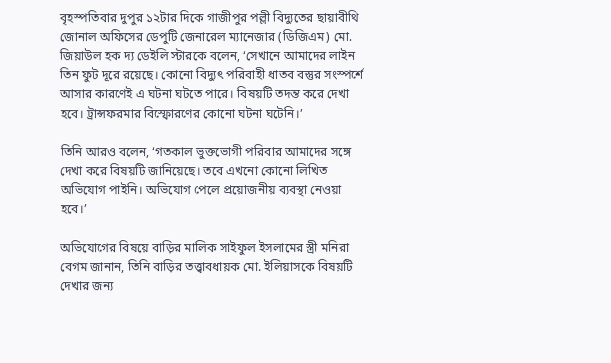বৃহস্পতিবার দুপুর ১২টার দিকে গাজীপুর পল্লী বিদ্যুতের ছায়াবীথি জোনাল অফিসের ডেপুটি জেনারেল ম্যানেজার (ডিজিএম) মো. জিয়াউল হক দ্য ডেইলি স্টারকে বলেন, ‘সেখানে আমাদের লাইন তিন ফুট দূরে রয়েছে। কোনো বিদ্যুৎ পরিবাহী ধাতব বস্তুর সংস্পর্শে আসার কারণেই এ ঘটনা ঘটতে পারে। বিষয়টি তদন্ত করে দেখা হবে। ট্রান্সফরমার বিস্ফোরণের কোনো ঘটনা ঘটেনি।’

তিনি আরও বলেন, ‘গতকাল ভুক্তভোগী পরিবার আমাদের সঙ্গে দেখা করে বিষয়টি জানিয়েছে। তবে এখনো কোনো লিখিত অভিযোগ পাইনি। অভিযোগ পেলে প্রয়োজনীয় ব্যবস্থা নেওয়া হবে।’

অভিযোগের বিষয়ে বাড়ির মালিক সাইফুল ইসলামের স্ত্রী মনিরা বেগম জানান, তিনি বাড়ির তত্ত্বাবধায়ক মো. ইলিয়াসকে বিষয়টি দেখার জন্য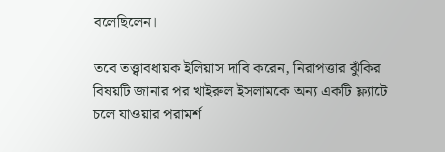বলেছিলেন।

তবে তত্ত্বাবধায়ক ইলিয়াস দাবি করেন, নিরাপত্তার ঝুঁকির বিষয়টি জানার পর খাইরুল ইসলামকে অন্য একটি ফ্ল্যাটে চলে যাওয়ার পরামর্শ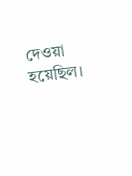দেওয়া হয়েছিল।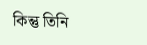কিন্তু তিনি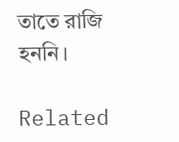তাতে রাজি হননি।

Related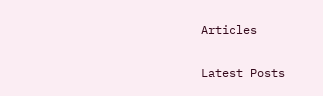Articles

Latest Posts